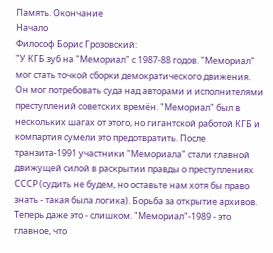Память. Окончание
Начало
Философ Борис Грозовский:
"У КГБ зуб на "Мемориал" с 1987-88 годов. "Мемориал" мог стать точкой сборки демократического движения. Он мог потребовать суда над авторами и исполнителями преступлений советских времён. "Мемориал" был в нескольких шагах от этого, но гигантской работой КГБ и компартия сумели это предотвратить. После транзита-1991 участники "Мемориала" стали главной движущей силой в раскрытии правды о преступлениях СССР (судить не будем, но оставьте нам хотя бы право знать - такая была логика). Борьба за открытие архивов. Теперь даже это - слишком. "Мемориал"-1989 - это главное, что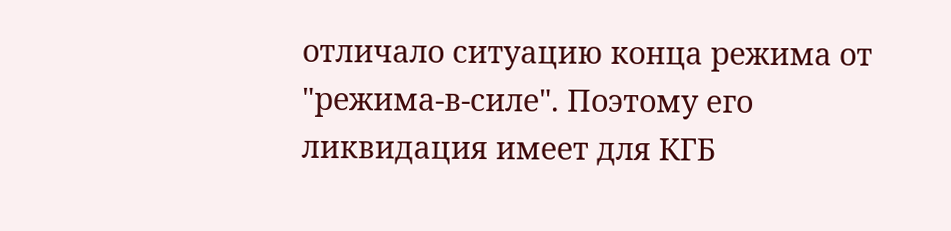отличало ситуацию конца режима от "режима-в-силе". Поэтому его ликвидация имеет для КГБ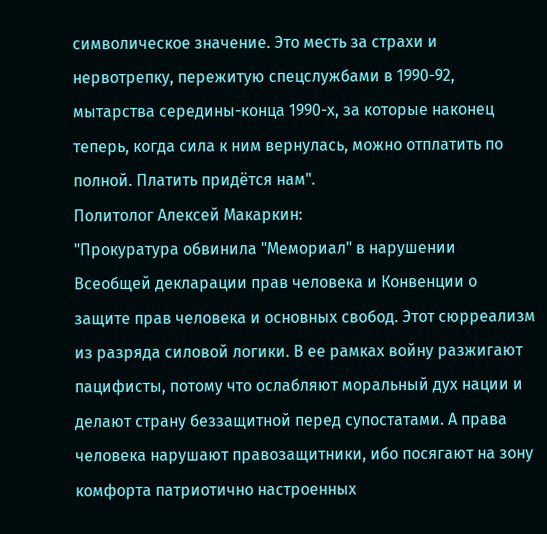символическое значение. Это месть за страхи и нервотрепку, пережитую спецслужбами в 1990-92, мытарства середины-конца 1990-х, за которые наконец теперь, когда сила к ним вернулась, можно отплатить по полной. Платить придётся нам".
Политолог Алексей Макаркин:
"Прокуратура обвинила "Мемориал" в нарушении Всеобщей декларации прав человека и Конвенции о защите прав человека и основных свобод. Этот сюрреализм из разряда силовой логики. В ее рамках войну разжигают пацифисты, потому что ослабляют моральный дух нации и делают страну беззащитной перед супостатами. А права человека нарушают правозащитники, ибо посягают на зону комфорта патриотично настроенных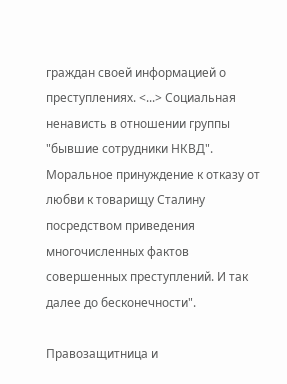граждан своей информацией о преступлениях. <...> Социальная ненависть в отношении группы "бывшие сотрудники НКВД". Моральное принуждение к отказу от любви к товарищу Сталину посредством приведения многочисленных фактов совершенных преступлений. И так далее до бесконечности".

Правозащитница и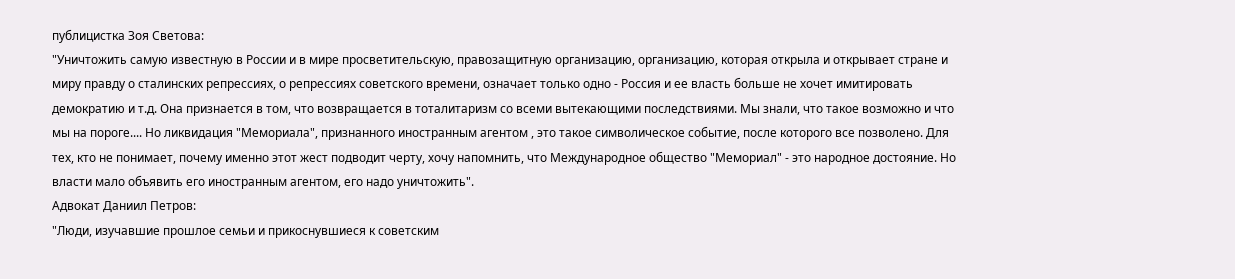публицистка Зоя Светова:
"Уничтожить самую известную в России и в мире просветительскую, правозащитную организацию, организацию, которая открыла и открывает стране и миру правду о сталинских репрессиях, о репрессиях советского времени, означает только одно - Россия и ее власть больше не хочет имитировать демократию и т.д. Она признается в том, что возвращается в тоталитаризм со всеми вытекающими последствиями. Мы знали, что такое возможно и что мы на пороге.... Но ликвидация "Мемориала", признанного иностранным агентом , это такое символическое событие, после которого все позволено. Для тех, кто не понимает, почему именно этот жест подводит черту, хочу напомнить, что Международное общество "Мемориал" - это народное достояние. Но власти мало объявить его иностранным агентом, его надо уничтожить".
Адвокат Даниил Петров:
"Люди, изучавшие прошлое семьи и прикоснувшиеся к советским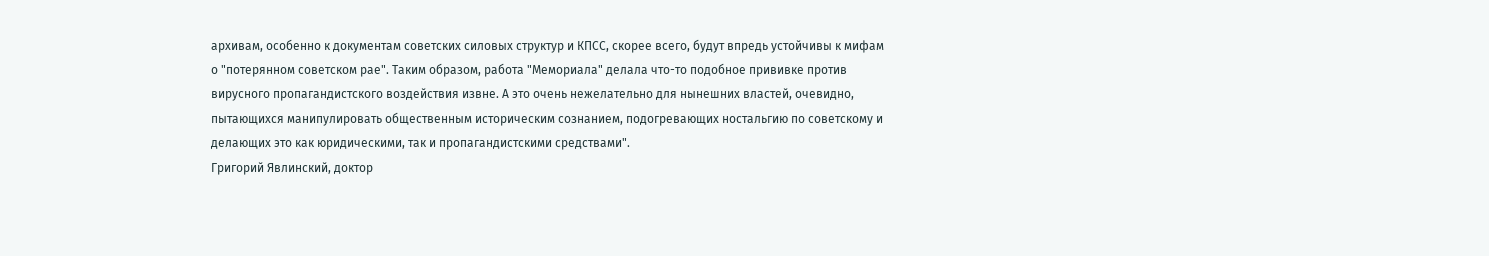архивам, особенно к документам советских силовых структур и КПСС, скорее всего, будут впредь устойчивы к мифам о "потерянном советском рае". Таким образом, работа "Мемориала" делала что-то подобное прививке против вирусного пропагандистского воздействия извне. А это очень нежелательно для нынешних властей, очевидно, пытающихся манипулировать общественным историческим сознанием, подогревающих ностальгию по советскому и делающих это как юридическими, так и пропагандистскими средствами".
Григорий Явлинский, доктор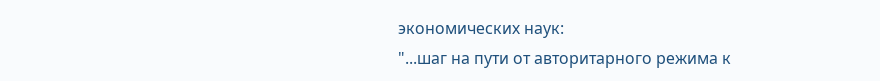экономических наук:
"...шаг на пути от авторитарного режима к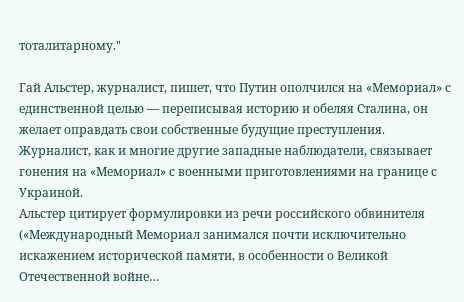тоталитарному."

Гай Альстер, журналист, пишет, что Путин ополчился на «Мемориал» с единственной целью — переписывая историю и обеляя Сталина, он желает оправдать свои собственные будущие преступления. Журналист, как и многие другие западные наблюдатели, связывает гонения на «Мемориал» с военными приготовлениями на границе с Украиной.
Альстер цитирует формулировки из речи российского обвинителя («Международный Мемориал занимался почти исключительно искажением исторической памяти, в особенности о Великой Отечественной войне…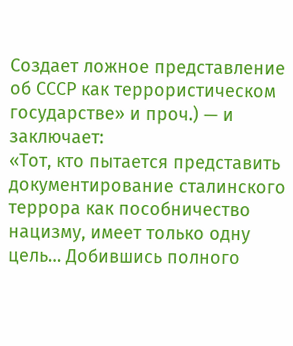Создает ложное представление об СССР как террористическом государстве» и проч.) — и заключает:
«Тот, кто пытается представить документирование сталинского террора как пособничество нацизму, имеет только одну цель… Добившись полного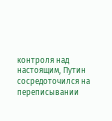контроля над настоящим, Путин сосредоточился на переписывании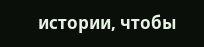истории, чтобы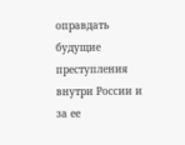оправдать будущие преступления внутри России и за ее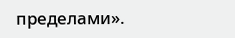пределами».